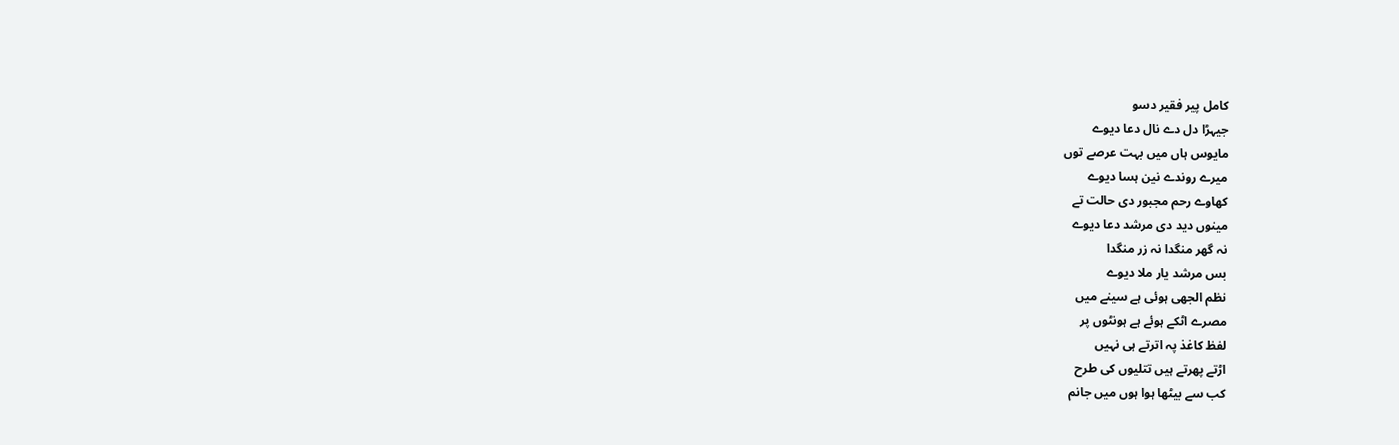کامل پیر فقیر دسو
جیہڑا دل دے نال دعا دیوے
مایوس ہاں میں بہت عرصے توں
میرے روندے نین ہسا دیوے
کھاوے رحم مجبور دی حالت تے
مینوں دید دی مرشد دعا دیوے
نہ گھر منگدا نہ زر منگدا
بس مرشد یار ملا دیوے
نظم الجھی ہوئی ہے سینے میں
مصرے اٹکے ہوئے ہے ہونٹوں پر
لفظ کاغذ پہ اترتے ہی نہیں
اڑتے پھرتے ہیں تتلیوں کی طرح
کب سے بیٹھا ہوا ہوں میں جانم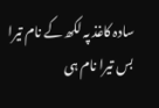سادہ کاغذ پہ لکھ کے نام تیرا
بس تیرا نام ہی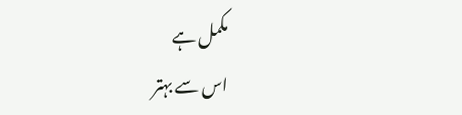مکمل ہے
اس سے بہتر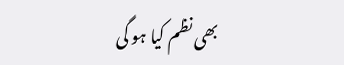بھی نظم کیا ہو گی